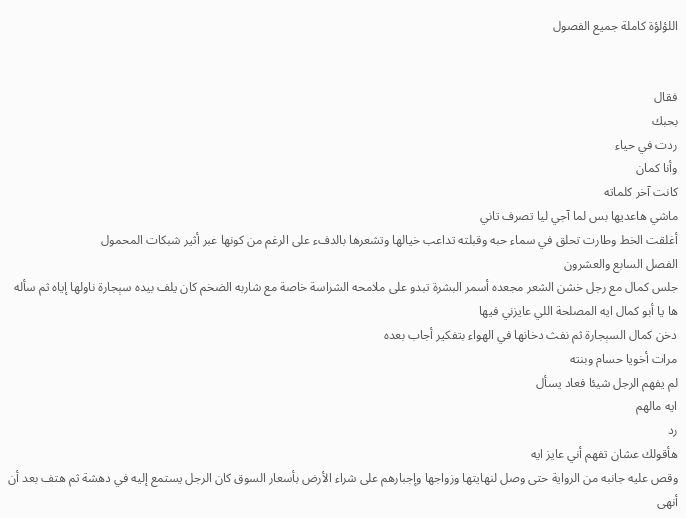اللؤلؤة كاملة جميع الفصول


فقال
بحبك
ردت في حياء
وأنا كمان
كانت آخر كلماته
ماشي هاعديها بس لما آجي ليا تصرف تاني
أغلقت الخط وطارت تحلق في سماء حبه وقبلته تداعب خيالها وتشعرها بالدفء على الرغم من كونها عبر أثير شبكات المحمول
الفصل السابع والعشرون
جلس كمال مع رجل خشن الشعر مجعده أسمر البشرة تبدو على ملامحه الشراسة خاصة مع شاربه الضخم كان يلف بيده سېجارة ناولها إياه ثم سأله
ها يا أبو كمال ايه المصلحة اللي عايزني فيها
دخن كمال السېجارة ثم نفث دخانها في الهواء بتفكير أجاب بعده
مرات أخويا حسام وبنته
لم يفهم الرجل شيئا فعاد يسأل
ايه مالهم
رد
هأقولك عشان تفهم أني عايز ايه
وقص عليه جانبه من الرواية حتى وصل لنهايتها وزواجها وإجبارهم على شراء الأرض بأسعار السوق كان الرجل يستمع إليه في دهشة ثم هتف بعد أن أنهى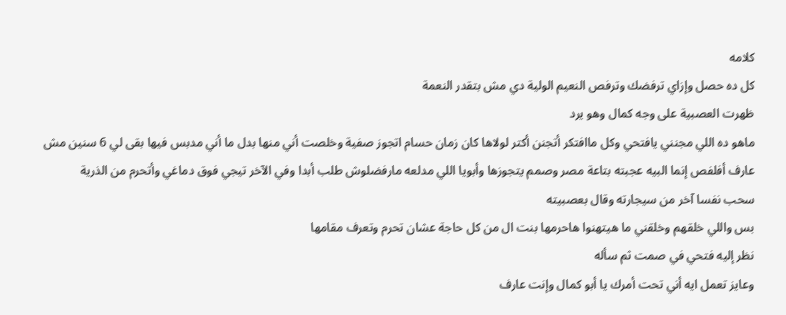كلامه
كل ده حصل وإزاي ترفضك وترفص النعيم الولية دي مش بتقدر النعمة
ظهرت العصبية على وجه كمال وهو يرد
ماهو ده اللي مجنني يافتحي وكل ماافتكر أتجنن أكتر لولاها كان زمان حسام اتجوز صفية وخلصت أني منها بدل ما أني مدبس فيها بقى لي 6 سنين مش عارف أفلفص إنما البيه عجبته بتاعة مصر وصمم يتجوزها وأبويا اللي مدلعه مارفضلوش طلب أبدا وفي الآخر تيجي فوق دماغي وأتحرم من الذرية
سحب نفسا آخر من سيجارته وقال بعصبيته
بس واللي خلقهم وخلقني ما هيتهنوا هاحرمها بنت ال من كل حاجة عشان تحرم وتعرف مقامها
نظر إليه فتحي في صمت ثم سأله
وعايز تعمل ايه أني تحت أمرك يا أبو كمال وإنت عارف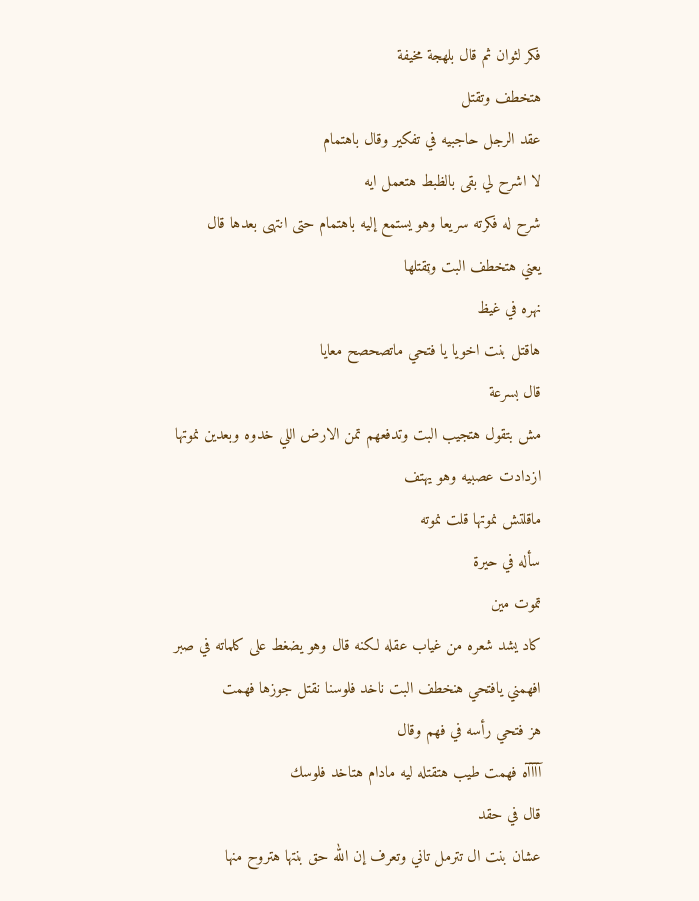فكر لثوان ثم قال بلهجة مخيفة
هتخطف وتقتل
عقد الرجل حاجبيه في تفكير وقال باهتمام
لا اشرح لي بقى بالظبط هتعمل ايه
شرح له فكرته سريعا وهو يستمع إليه باهتمام حتى انتهى بعدها قال
يعني هتخطف البت وټقتلها
نهره في غيظ
هاقتل بنت اخويا يا فتحي ماتصحصح معايا
قال بسرعة
مش بتقول هتجيب البت وتدفعهم تمن الارض اللي خدوه وبعدين نموتها
ازدادت عصبيه وهو يهتف
ماقلتش نموتها قلت نموته
سأله في حيرة
ټموت مين
كاد يشد شعره من غياب عقله لكنه قال وهو يضغط على كلماته في صبر
افهمني يافتحي هنخطف البت ناخد فلوسنا نقتل جوزها فهمت
هز فتحي رأسه في فهم وقال
آآآآه فهمت طيب هتقتله ليه مادام هتاخد فلوسك
قال في حقد
عشان بنت ال تترمل تاني وتعرف إن الله حق بنتها هتروح منها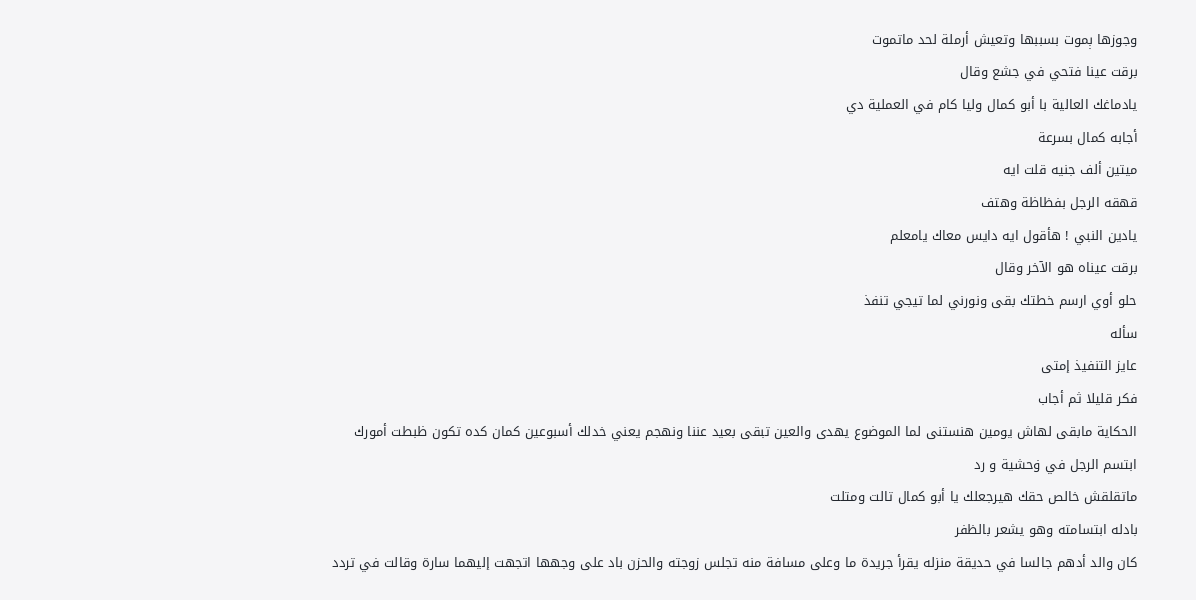وجوزها ېموت بسببها وتعيش أرملة لحد ماتموت
برقت عينا فتحي في جشع وقال
يادماغك العالية با أبو كمال وليا كام في العملية دي
أجابه كمال بسرعة
ميتين ألف جنيه قلت ايه
قهقه الرجل بفظاظة وهتف
يادين النبي ! هأقول ايه دايس معاك يامعلم
برقت عيناه هو الآخر وقال
حلو أوي ارسم خطتك بقى ونورني لما تيجي تنفذ
سأله
عايز التنفيذ إمتى
فكر قليلا ثم أجاب
الحكاية مابقى لهاش يومين هنستنى لما الموضوع يهدى والعين تبقى بعيد عننا ونهجم يعني خدلك أسبوعين كمان كده تكون ظبطت أمورك
ابتسم الرجل في ۏحشية و رد
ماتقلقش خالص حقك هيرجعلك يا أبو كمال تالت ومتلت
بادله ابتسامته وهو يشعر بالظفر
كان والد أدهم جالسا في حديقة منزله يقرأ جريدة ما وعلى مسافة منه تجلس زوجته والحزن باد على وجهها اتجهت إليهما سارة وقالت في تردد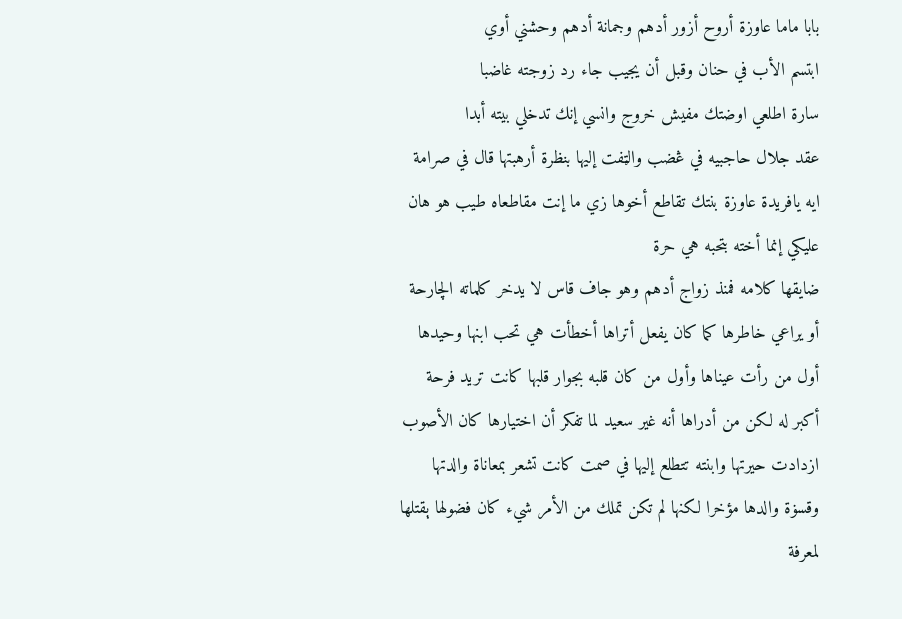بابا ماما عاوزة أروح أزور أدهم وجمانة أدهم وحشني أوي
ابتسم الأب في حنان وقبل أن يجيب جاء رد زوجته غاضبا
سارة اطلعي اوضتك مفيش خروج وانسي إنك تدخلي بيته أبدا
عقد جلال حاجبيه في ڠضب والټفت إليها بنظرة أرهبتها قال في صرامة
ايه يافريدة عاوزة بنتك تقاطع أخوها زي ما إنت مقاطعاه طيب هو هان عليكي إنما أخته بتحبه هي حرة
ضايقها كلامه فمنذ زواج أدهم وهو جاف قاس لا يدخر كلماته الچارحة
أو يراعي خاطرها كما كان يفعل أتراها أخطأت هي تحب ابنها وحيدها أول من رأت عيناها وأول من كان قلبه بجوار قلبها كانت تريد فرحة أكبر له لكن من أدراها أنه غير سعيد لما تفكر أن اختيارها كان الأصوب ازدادت حيرتها وابنته تتطلع إليها في صمت كانت تشعر بمعاناة والدتها وقسۏة والدها مؤخرا لكنها لم تكن تملك من الأمر شيء كان فضولها ېقتلها لمعرفة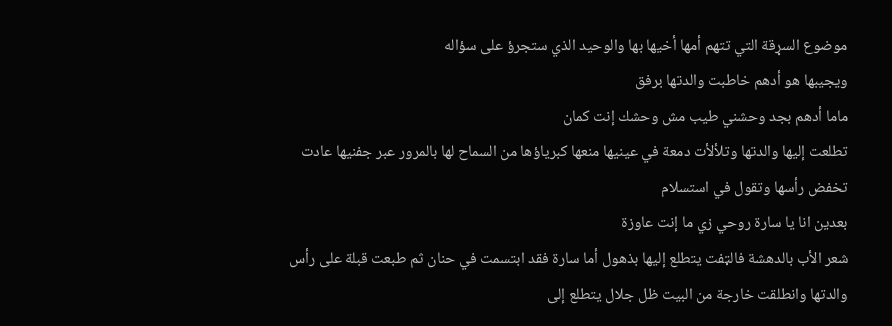موضوع السړقة التي تتهم أمها أخيها بها والوحيد الذي ستجرؤ على سؤاله
ويجيبها هو أدهم خاطبت والدتها برفق
ماما أدهم بجد وحشني طيب مش وحشك إنت كمان
تطلعت إليها والدتها وتلألأت دمعة في عينيها منعها كبرياؤها من السماح لها بالمرور عبر جفنيها عادت تخفض رأسها وتقول في استسلام
بعدين انا يا سارة روحي زي ما إنت عاوزة
شعر الأب بالدهشة فالټفت يتطلع إليها بذهول أما سارة فقد ابتسمت في حنان ثم طبعت قبلة على رأس والدتها وانطلقت خارجة من البيت ظل جلال يتطلع إلى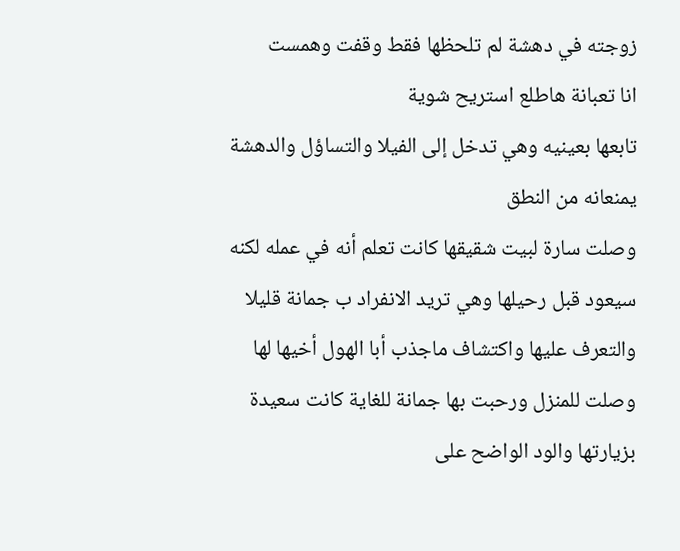زوجته في دهشة لم تلحظها فقط وقفت وهمست
انا تعبانة هاطلع استريح شوية
تابعها بعينيه وهي تدخل إلى الفيلا والتساؤل والدهشة يمنعانه من النطق
وصلت سارة لبيت شقيقها كانت تعلم أنه في عمله لكنه سيعود قبل رحيلها وهي تريد الانفراد ب جمانة قليلا والتعرف عليها واكتشاف ماجذب أبا الهول أخيها لها وصلت للمنزل ورحبت بها جمانة للغاية كانت سعيدة بزيارتها والود الواضح على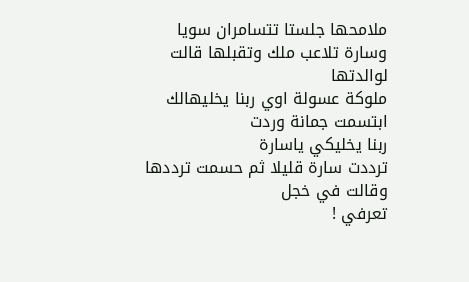ملامحها جلستا تتسامران سويا وسارة تلاعب ملك وتقبلها قالت لوالدتها
ملوكة عسولة اوي ربنا يخليهالك
ابتسمت جمانة وردت
ربنا يخليكي ياسارة
ترددت سارة قليلا ثم حسمت ترددها وقالت في خجل
تعرفي !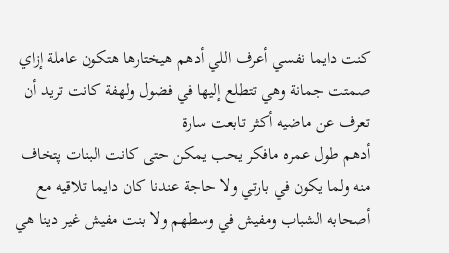كنت دايما نفسي أعرف اللي أدهم هيختارها هتكون عاملة إزاي
صمتت جمانة وهي تتطلع إليها في فضول ولهفة كانت تريد أن تعرف عن ماضيه أكثر تابعت سارة
أدهم طول عمره مافكر يحب يمكن حتى كانت البنات پتخاف منه ولما يكون في بارتي ولا حاجة عندنا كان دايما تلاقيه مع أصحابه الشباب ومفيش في وسطهم ولا بنت مفيش غير دينا هي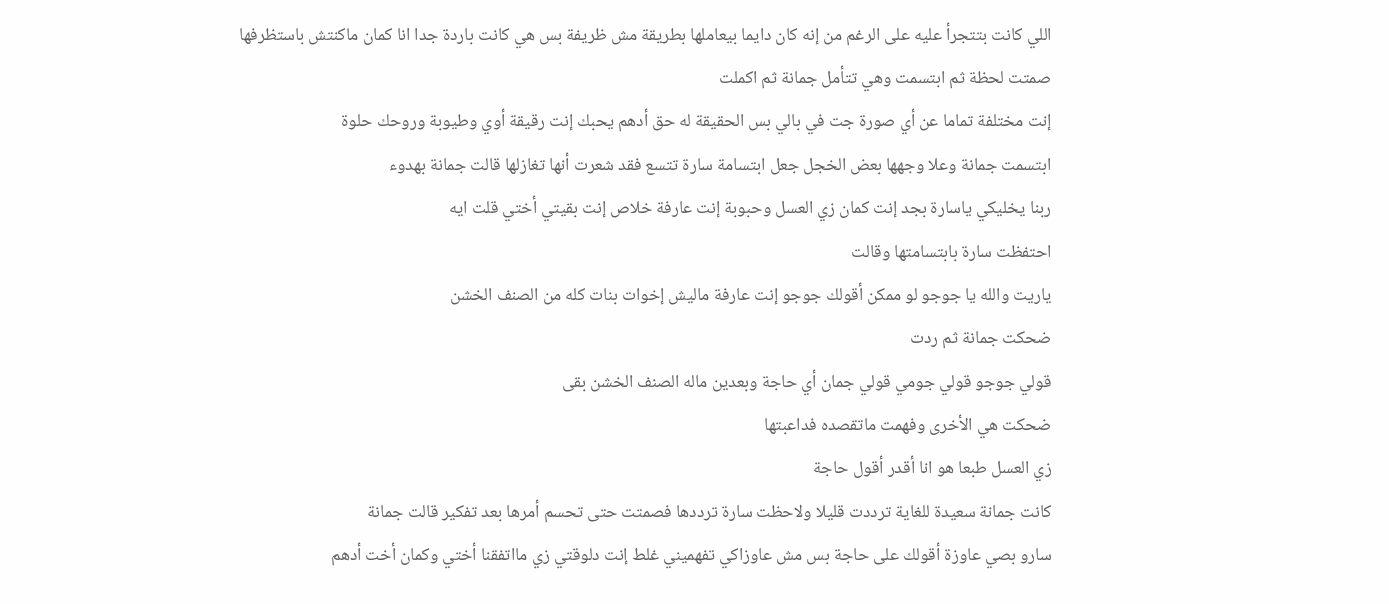اللي كانت بتتجرأ عليه على الرغم من إنه كان دايما بيعاملها بطريقة مش ظريفة بس هي كانت باردة جدا انا كمان ماكنتش باستظرفها
صمتت لحظة ثم ابتسمت وهي تتأمل جمانة ثم اكملت
إنت مختلفة تماما عن أي صورة جت في بالي بس الحقيقة له حق أدهم يحبك إنت رقيقة أوي وطيوبة وروحك حلوة
ابتسمت جمانة وعلا وجهها بعض الخجل جعل ابتسامة سارة تتسع فقد شعرت أنها تغازلها قالت جمانة بهدوء
ربنا يخليكي ياسارة بجد إنت كمان زي العسل وحبوبة إنت عارفة خلاص إنت بقيتي أختي قلت ايه
احتفظت سارة بابتسامتها وقالت
ياريت والله يا جوجو لو ممكن أقولك جوجو إنت عارفة ماليش إخوات بنات كله من الصنف الخشن
ضحكت جمانة ثم ردت
قولي جوجو قولي جومي قولي جمان أي حاجة وبعدين ماله الصنف الخشن بقى
ضحكت هي الأخرى وفهمت ماتقصده فداعبتها
زي العسل طبعا هو انا أقدر أقول حاجة
كانت جمانة سعيدة للغاية ترددت قليلا ولاحظت سارة ترددها فصمتت حتى تحسم أمرها بعد تفكير قالت جمانة
سارو بصي عاوزة أقولك على حاجة بس مش عاوزاكي تفهميني غلط إنت دلوقتي زي مااتفقنا أختي وكمان أخت أدهم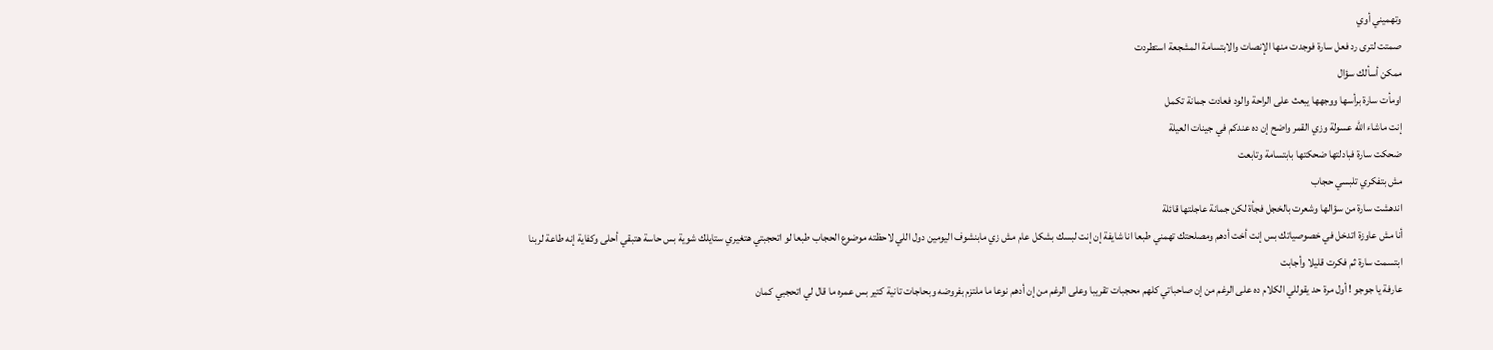وتهميني أوي
صمتت لترى رد فعل سارة فوجدت منها الإنصات والابتسامة المشجعة استطردت
ممكن أسألك سؤال
اومأت سارة برأسها ووجهها يبعث على الراحة والود فعادت جمانة تكمل
إنت ماشاء الله عسولة وزي القمر واضح إن ده عندكم في جينات العيلة
ضحكت سارة فبادلتها ضحكتها بابتسامة وتابعت
مش بتفكري تلبسي حجاب
اندهشت سارة من سؤالها وشعرت بالخجل فجأة لكن جمانة عاجلتها قائلة
أنا مش عاوزة اتدخل في خصوصياتك بس إنت أخت أدهم ومصلحتك تهمني طبعا انا شايفة إن إنت لبسك بشكل عام مش زي مابنشوف اليومين دول اللي لاحظته موضوع الحجاب طبعا لو اتحجبتي هتغيري ستايلك شوية بس حاسة هتبقي أحلى وكفاية إنه طاعة لربنا
ابتسمت سارة ثم فكرت قليلا وأجابت
عارفة يا جوجو ! أول مرة حد يقوللي الكلام ده على الرغم من إن صاحباتي كلهم محجبات تقريبا وعلى الرغم من إن أدهم نوعا ما ملتزم بفروضه وبحاجات تانية كتير بس عمره ما قال لي اتحجبي كمان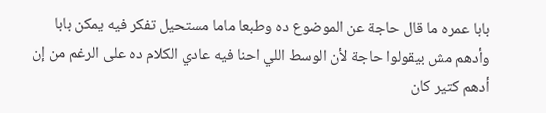بابا عمره ما قال حاجة عن الموضوع ده وطبعا ماما مستحيل تفكر فيه يمكن بابا وأدهم مش بيقولوا حاجة لأن الوسط اللي احنا فيه عادي الكلام ده على الرغم من إن أدهم كتير كان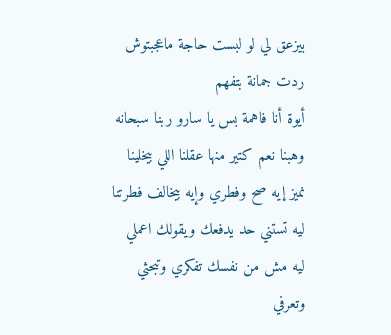بيزعق لي لو لبست حاجة ماعجبتوش
ردت جمانة بتفهم
أيوة أنا فاهمة بس يا سارو ربنا سبحانه وهبنا نعم كتير منها عقلنا اللي بيخلينا نميز إيه صح وفطري وإيه بيخالف فطرتنا ليه تستني حد يدفعك ويقولك اعملي ليه مش من نفسك تفكري وتبحثي وتعرفي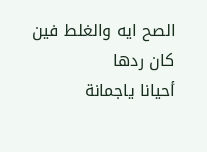الصح ايه والغلط فين
كان ردها
أحيانا ياجمانة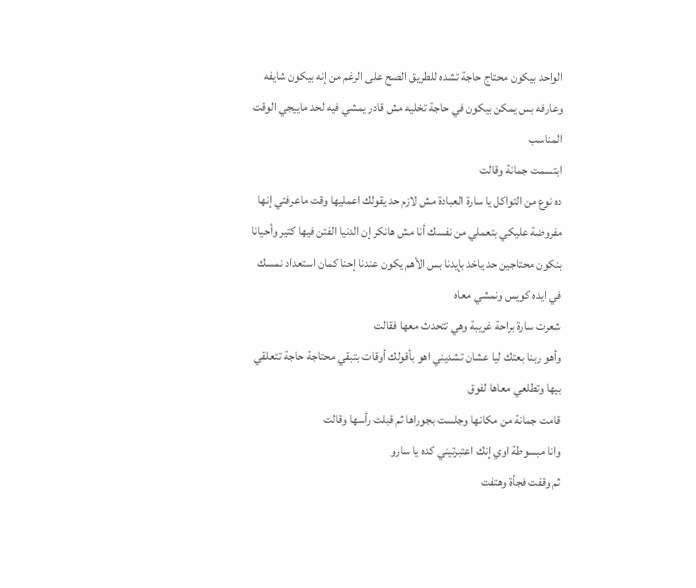الواحد بيكون محتاج حاجة تشده للطريق الصح على الرغم من إنه بيكون شايفه وعارفه بس يمكن بيكون في حاجة تخليه مش قادر يمشي فيه لحد ماييجي الوقت المناسب
ابتسمت جمانة وقالت
ده نوع من التواكل يا سارة العبادة مش لازم حد يقولك اعمليها وقت ماعرفتي إنها مفروضة عليكي بتعملي من نفسك أنا مش هانكر إن الدنيا الفتن فيها كتير وأحيانا بنكون محتاجين حد ياخد بإيدنا بس الأهم يكون عندنا إحنا كمان استعداد نمسك في ايده كويس ونمشي معاه
شعرت سارة براحة غريبة وهي تتحدث معها فقالت
وأهو ربنا بعتك ليا عشان تشديني اهو بأقولك أوقات بتبقي محتاجة حاجة تتعلقي بيها وتطلعي معاها لفوق
قامت جمانة من مكانها وجلست بجوراها ثم قبلت رأسها وقالت
وانا مبسوطة اوي إنك اعتبرتيني كده يا سارو
ثم وقفت فجأة وهتفت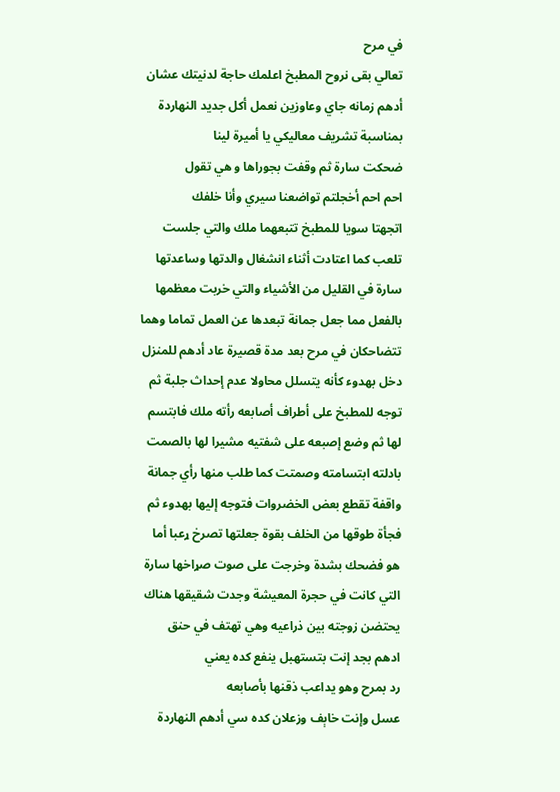في مرح
تعالي بقى نروح المطبخ اعلمك حاجة لدنيتك عشان أدهم زمانه جاي وعاوزين نعمل أكل جديد النهاردة بمناسبة تشريف معاليكي يا أميرة لينا
ضحكت سارة ثم وقفت بجوراها و هي تقول
احم احم أخجلتم تواضعنا سيري وأنا خلفك
اتجهتا سويا للمطبخ تتبعهما ملك والتي جلست تلعب كما اعتادت أثناء انشغال والدتها وساعدتها سارة في القليل من الأشياء والتي خربت معظمها بالفعل مما جعل جمانة تبعدها عن العمل تماما وهما تتضاحكان في مرح بعد مدة قصيرة عاد أدهم للمنزل دخل بهدوء كأنه يتسلل محاولا عدم إحداث جلبة ثم توجه للمطبخ على أطراف أصابعه رأته ملك فابتسم لها ثم وضع إصبعه على شفتيه مشيرا لها بالصمت بادلته ابتسامته وصمتت كما طلب منها رأي جمانة واقفة تقطع بعض الخضروات فتوجه إليها بهدوء ثم فجأة طوقها من الخلف بقوة جعلتها تصرخ ړعبا أما هو فضحك بشدة وخرجت على صوت صړاخها سارة التي كانت في حجرة المعيشة وجدت شقيقها هناك يحتضن زوجته بين ذراعيه وهي تهتف في حنق
ادهم بجد إنت بتستهبل ينفع كده يعني
رد بمرح وهو يداعب ذقنها بأصابعه
عسل وإنت خاېف وزعلان كده سي أدهم النهاردة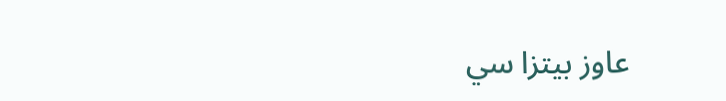عاوز بيتزا سي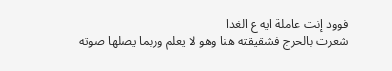فوود إنت عاملة ايه ع الغدا
شعرت بالحرج فشقيقته هنا وهو لا يعلم وربما يصلها صوته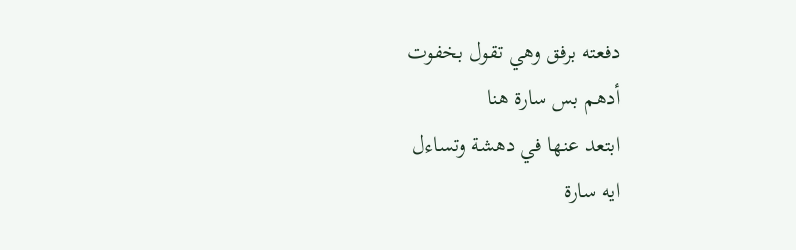دفعته برفق وهي تقول بخفوت
أدهم بس سارة هنا
ابتعد عنها في دهشة وتساءل
ايه سارة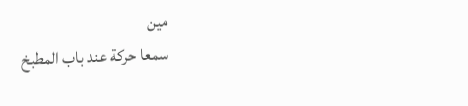مين
سمعا حركة عند باب المطبخ